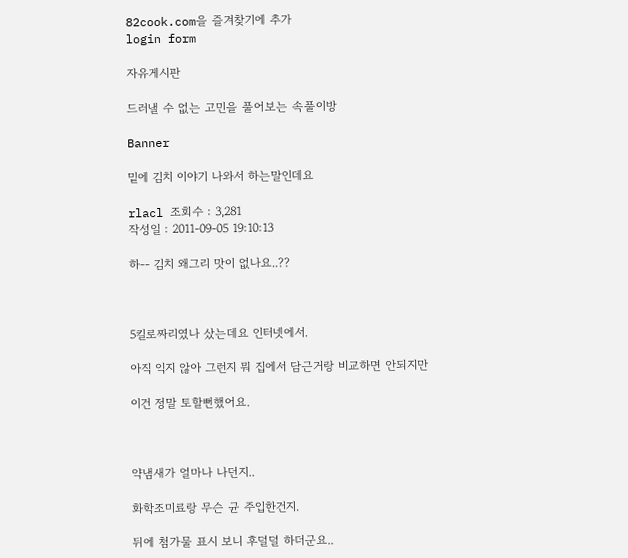82cook.com을 즐겨찾기에 추가
login form

자유게시판

드러낼 수 없는 고민을 풀어보는 속풀이방

Banner

밑에 김치 이야기 나와서 하는말인데요

rlacl 조회수 : 3,281
작성일 : 2011-09-05 19:10:13

하-- 김치 왜그리 맛이 없나요..??



5킬로짜리였나 샀는데요 인터넷에서.

아직 익지 않아 그런지 뭐 집에서 담근거랑 비교하면 안되지만

이건 정말 토할뻔했어요.



약냄새가 얼마나 나던지..

화학조미료랑 무슨 균 주입한건지.

뒤에 첨가물 표시 보니 후덜덜 하더군요..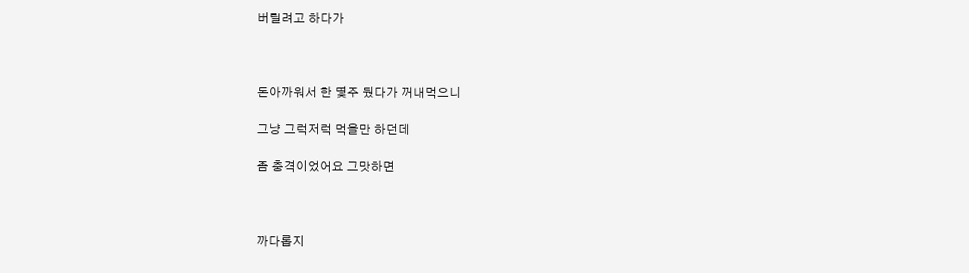버릴려고 하다가



돈아까워서 한 몇주 뒀다가 꺼내먹으니

그냥 그럭저럭 먹을만 하던데

좀 충격이었어요 그맛하면



까다롭지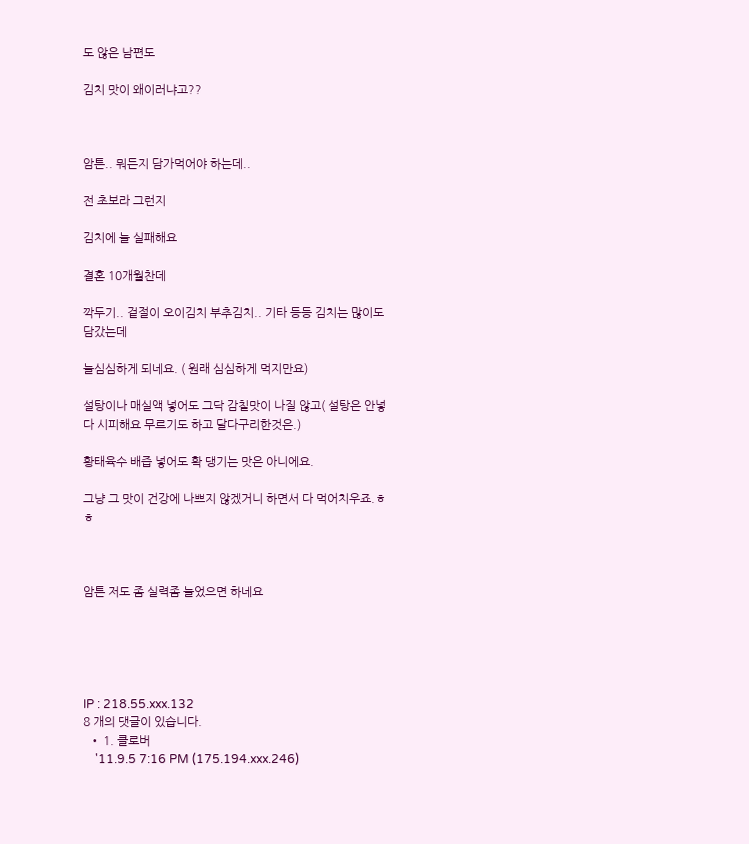도 않은 남편도

김치 맛이 왜이러냐고??



암튼.. 뭐든지 담가먹어야 하는데..

전 초보라 그런지

김치에 늘 실패해요

결혼 10개월찬데

깍두기.. 겉절이 오이김치 부추김치.. 기타 등등 김치는 많이도 담갔는데

늘심심하게 되네요. ( 원래 심심하게 먹지만요)

설탕이나 매실액 넣어도 그닥 감칠맛이 나질 않고( 설탕은 안넣다 시피해요 무르기도 하고 달다구리한것은.)

황태육수 배즙 넣어도 확 댕기는 맛은 아니에요.

그냥 그 맛이 건강에 나쁘지 않겠거니 하면서 다 먹어치우죠.ㅎㅎ



암튼 저도 좀 실력좀 늘었으면 하네요





IP : 218.55.xxx.132
8 개의 댓글이 있습니다.
  • 1. 클로버
    '11.9.5 7:16 PM (175.194.xxx.246)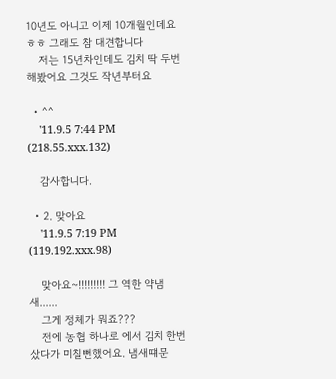10년도 아니고 이제 10개월인데요 ㅎㅎ 그래도 참 대견합니다
    저는 15년차인데도 김치 딱 두번 해봤어요 그것도 작년부터요

  • ^^
    '11.9.5 7:44 PM (218.55.xxx.132)

    감사합니다.

  • 2. 맞아요
    '11.9.5 7:19 PM (119.192.xxx.98)

    맞아요~!!!!!!!!! 그 역한 약냄새......
    그게 정체가 뭐죠???
    전에 농협 하나로 에서 김치 한번 샀다가 미칠뻔했어요. 냄새떄문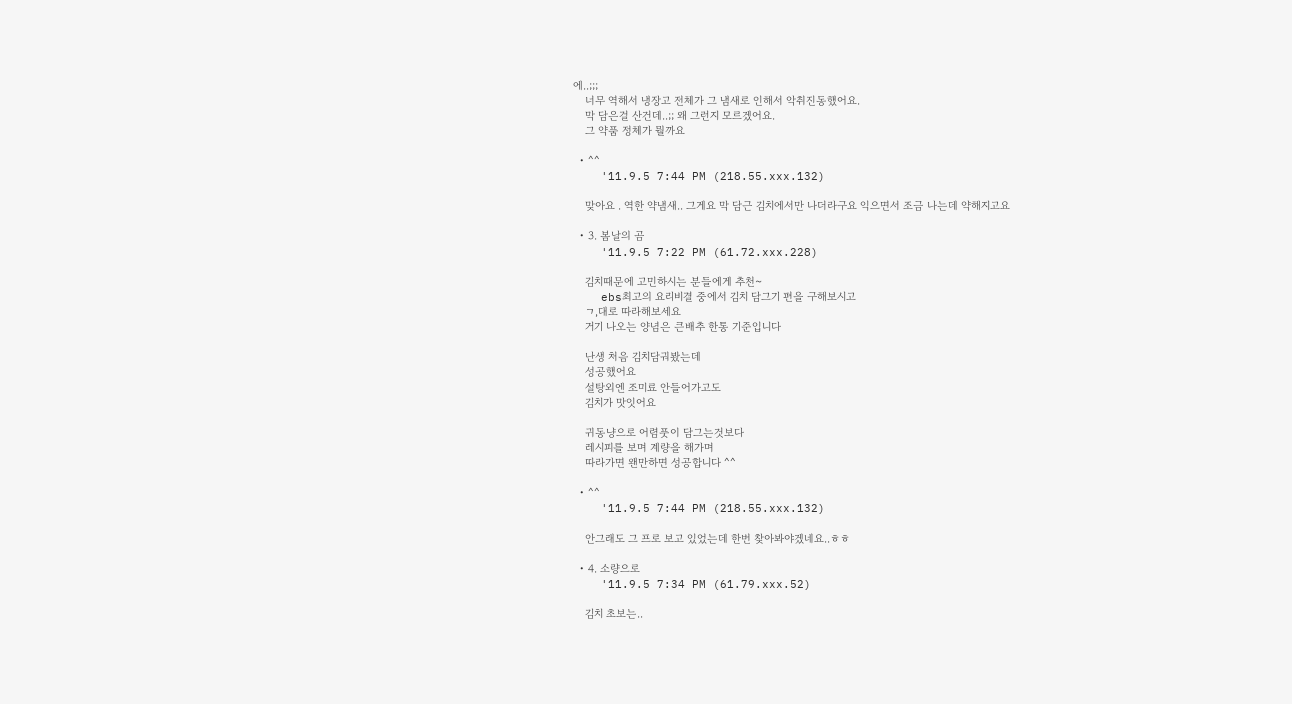에..;;;
    너무 역해서 냉장고 전체가 그 냄새로 인해서 악취진동했어요.
    막 담은걸 산건데..;; 왜 그런지 모르겠어요.
    그 약품 정체가 뭘까요

  • ^^
    '11.9.5 7:44 PM (218.55.xxx.132)

    맞아요 . 역한 약냄새.. 그게요 막 담근 김치에서만 나더라구요 익으면서 조금 나는데 약해지고요

  • 3. 봄날의 곰
    '11.9.5 7:22 PM (61.72.xxx.228)

    김치때문에 고민하시는 분들에게 추천~
    ebs최고의 요리비결 중에서 김치 담그기 편을 구해보시고
    ㄱ,대로 따라해보세요
    거기 나오는 양념은 큰배추 한통 기준입니다

    난생 처음 김치담궈봤는데
    성공했어요
    설탕외엔 조미료 안들어가고도
    김치가 맛잇어요

    귀동냥으로 어렴풋이 담그는것보다
    레시피를 보며 계량을 해가며
    따라가면 왠만하면 성공합니다 ^^

  • ^^
    '11.9.5 7:44 PM (218.55.xxx.132)

    안그래도 그 프로 보고 있었는데 한번 찾아봐야겠네요..ㅎㅎ

  • 4. 소량으로
    '11.9.5 7:34 PM (61.79.xxx.52)

    김치 초보는..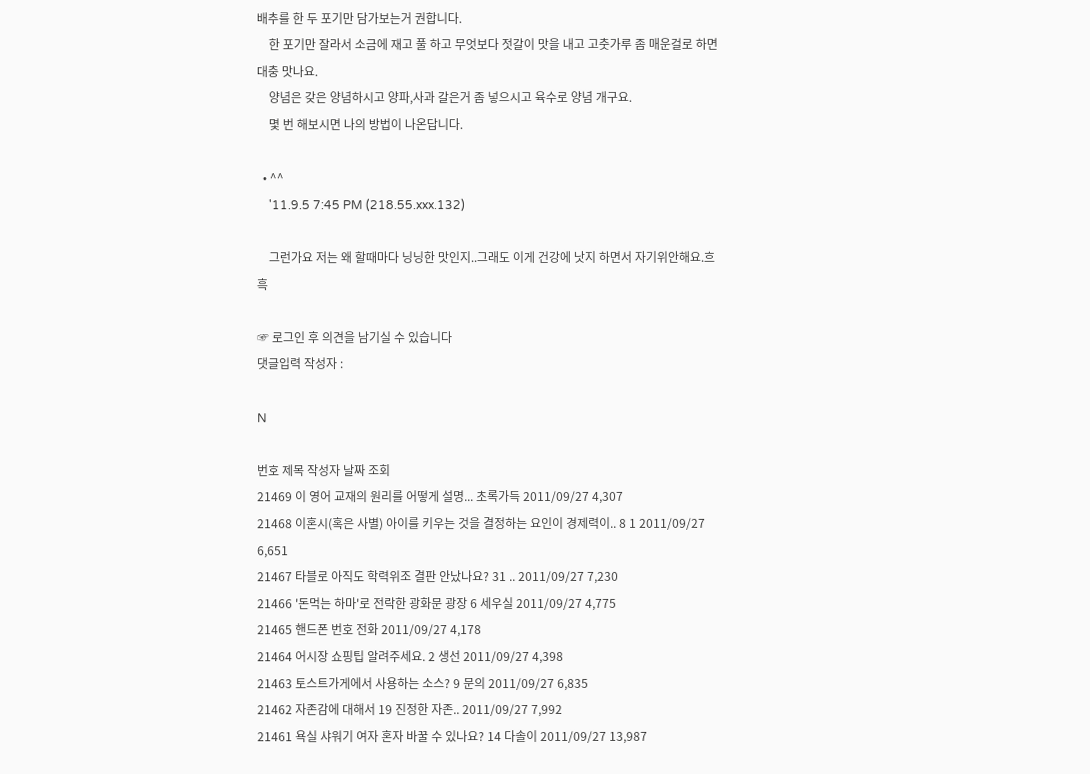배추를 한 두 포기만 담가보는거 권합니다.
    한 포기만 잘라서 소금에 재고 풀 하고 무엇보다 젓갈이 맛을 내고 고춧가루 좀 매운걸로 하면 대충 맛나요.
    양념은 갖은 양념하시고 양파,사과 갈은거 좀 넣으시고 육수로 양념 개구요.
    몇 번 해보시면 나의 방법이 나온답니다.

  • ^^
    '11.9.5 7:45 PM (218.55.xxx.132)

    그런가요 저는 왜 할때마다 닝닝한 맛인지..그래도 이게 건강에 낫지 하면서 자기위안해요.흐흑

☞ 로그인 후 의견을 남기실 수 있습니다
댓글입력 작성자 :

N

번호 제목 작성자 날짜 조회
21469 이 영어 교재의 원리를 어떻게 설명... 초록가득 2011/09/27 4,307
21468 이혼시(혹은 사별) 아이를 키우는 것을 결정하는 요인이 경제력이.. 8 1 2011/09/27 6,651
21467 타블로 아직도 학력위조 결판 안났나요? 31 .. 2011/09/27 7,230
21466 '돈먹는 하마'로 전락한 광화문 광장 6 세우실 2011/09/27 4,775
21465 핸드폰 번호 전화 2011/09/27 4,178
21464 어시장 쇼핑팁 알려주세요. 2 생선 2011/09/27 4,398
21463 토스트가게에서 사용하는 소스? 9 문의 2011/09/27 6,835
21462 자존감에 대해서 19 진정한 자존.. 2011/09/27 7,992
21461 욕실 샤워기 여자 혼자 바꿀 수 있나요? 14 다솔이 2011/09/27 13,987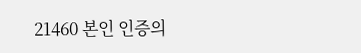21460 본인 인증의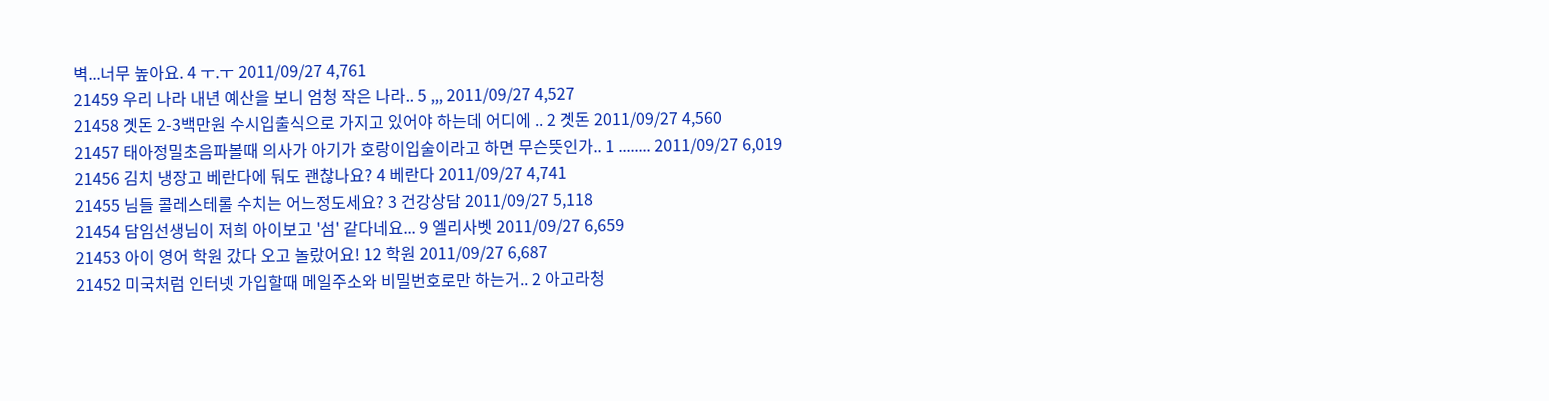벽...너무 높아요. 4 ㅜ.ㅜ 2011/09/27 4,761
21459 우리 나라 내년 예산을 보니 엄청 작은 나라.. 5 ,,, 2011/09/27 4,527
21458 곗돈 2-3백만원 수시입출식으로 가지고 있어야 하는데 어디에 .. 2 곗돈 2011/09/27 4,560
21457 태아정밀초음파볼때 의사가 아기가 호랑이입술이라고 하면 무슨뜻인가.. 1 ........ 2011/09/27 6,019
21456 김치 냉장고 베란다에 둬도 괜찮나요? 4 베란다 2011/09/27 4,741
21455 님들 콜레스테롤 수치는 어느정도세요? 3 건강상담 2011/09/27 5,118
21454 담임선생님이 저희 아이보고 '섬' 같다네요... 9 엘리사벳 2011/09/27 6,659
21453 아이 영어 학원 갔다 오고 놀랐어요! 12 학원 2011/09/27 6,687
21452 미국처럼 인터넷 가입할때 메일주소와 비밀번호로만 하는거.. 2 아고라청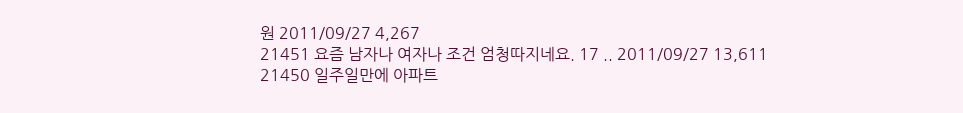원 2011/09/27 4,267
21451 요즘 남자나 여자나 조건 엄청따지네요. 17 .. 2011/09/27 13,611
21450 일주일만에 아파트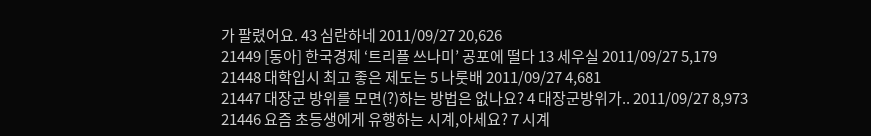가 팔렸어요. 43 심란하네 2011/09/27 20,626
21449 [동아] 한국경제 ‘트리플 쓰나미’ 공포에 떨다 13 세우실 2011/09/27 5,179
21448 대학입시 최고 좋은 제도는 5 나룻배 2011/09/27 4,681
21447 대장군 방위를 모면(?)하는 방법은 없나요? 4 대장군방위가.. 2011/09/27 8,973
21446 요즘 초등생에게 유행하는 시계,아세요? 7 시계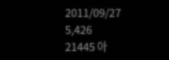2011/09/27 5,426
21445 아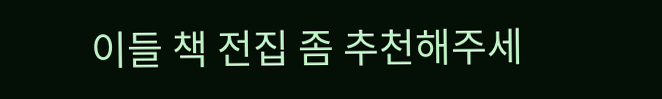이들 책 전집 좀 추천해주세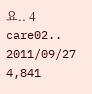요.. 4 care02.. 2011/09/27 4,841